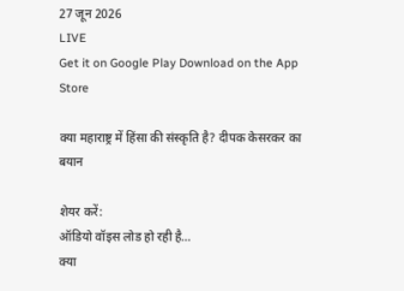27 जून 2026
LIVE
Get it on Google Play Download on the App Store

क्या महाराष्ट्र में हिंसा की संस्कृति है? दीपक केसरकर का बयान

शेयर करें:
ऑडियो वॉइस लोड हो रही है…
क्या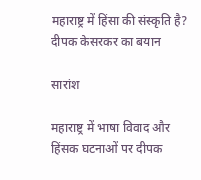महाराष्ट्र में हिंसा की संस्कृति है? दीपक केसरकर का बयान

सारांश

महाराष्ट्र में भाषा विवाद और हिंसक घटनाओं पर दीपक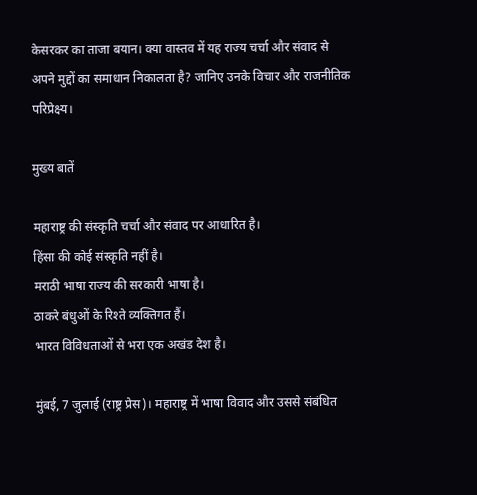केसरकर का ताजा बयान। क्या वास्तव में यह राज्य चर्चा और संवाद से अपने मुद्दों का समाधान निकालता है? जानिए उनके विचार और राजनीतिक परिप्रेक्ष्य।

मुख्य बातें

महाराष्ट्र की संस्कृति चर्चा और संवाद पर आधारित है।
हिंसा की कोई संस्कृति नहीं है।
मराठी भाषा राज्य की सरकारी भाषा है।
ठाकरे बंधुओं के रिश्ते व्यक्तिगत हैं।
भारत विविधताओं से भरा एक अखंड देश है।

मुंबई, 7 जुलाई (राष्ट्र प्रेस)। महाराष्ट्र में भाषा विवाद और उससे संबंधित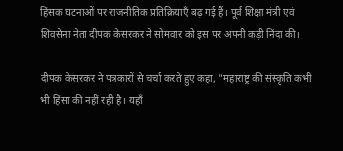हिंसक घटनाओं पर राजनीतिक प्रतिक्रियाएँ बढ़ गई हैं। पूर्व शिक्षा मंत्री एवं शिवसेना नेता दीपक केसरकर ने सोमवार को इस पर अपनी कड़ी निंदा की।

दीपक केसरकर ने पत्रकारों से चर्चा करते हुए कहा, "महाराष्ट्र की संस्कृति कभी भी हिंसा की नहीं रही है। यहाँ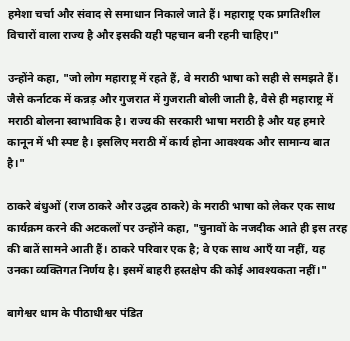हमेशा चर्चा और संवाद से समाधान निकाले जाते हैं। महाराष्ट्र एक प्रगतिशील विचारों वाला राज्य है और इसकी यही पहचान बनी रहनी चाहिए।"

उन्होंने कहा, "जो लोग महाराष्ट्र में रहते हैं, वे मराठी भाषा को सही से समझते हैं। जैसे कर्नाटक में कन्नड़ और गुजरात में गुजराती बोली जाती है, वैसे ही महाराष्ट्र में मराठी बोलना स्वाभाविक है। राज्य की सरकारी भाषा मराठी है और यह हमारे कानून में भी स्पष्ट है। इसलिए मराठी में कार्य होना आवश्यक और सामान्य बात है।"

ठाकरे बंधुओं (राज ठाकरे और उद्धव ठाकरे) के मराठी भाषा को लेकर एक साथ कार्यक्रम करने की अटकलों पर उन्होंने कहा, "चुनावों के नजदीक आते ही इस तरह की बातें सामने आती हैं। ठाकरे परिवार एक है; वे एक साथ आएँ या नहीं, यह उनका व्यक्तिगत निर्णय है। इसमें बाहरी हस्तक्षेप की कोई आवश्यकता नहीं।"

बागेश्वर धाम के पीठाधीश्वर पंडित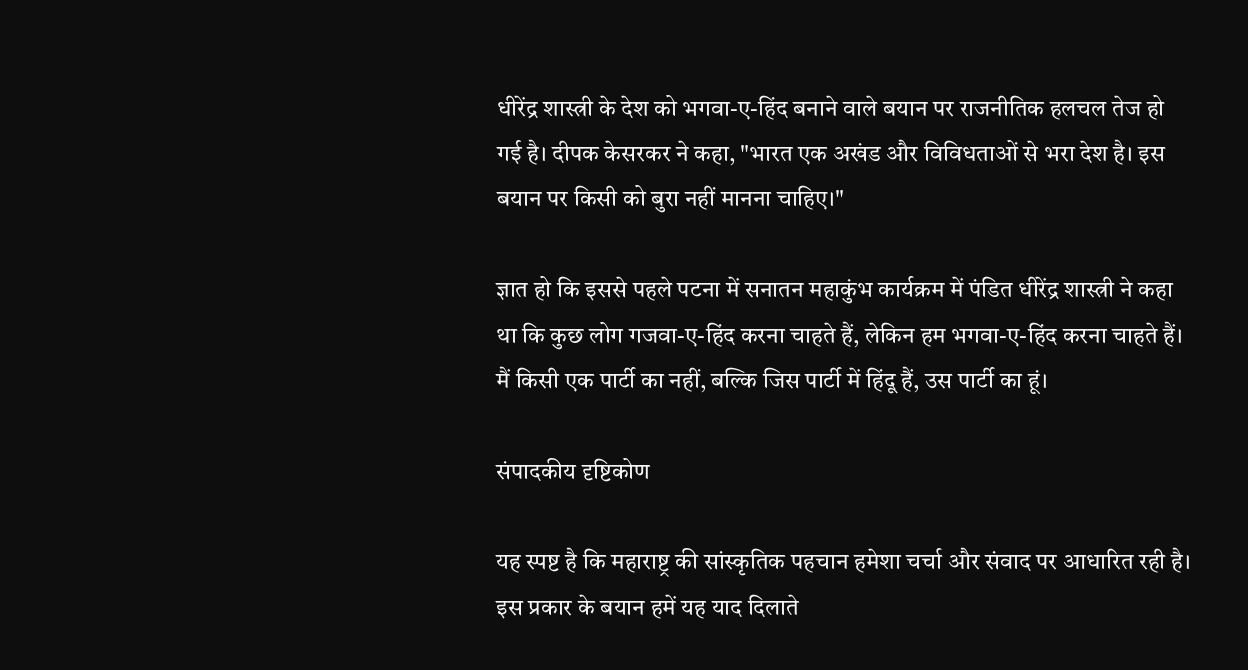धीरेंद्र शास्त्री के देश को भगवा-ए-हिंद बनाने वाले बयान पर राजनीतिक हलचल तेज हो गई है। दीपक केसरकर ने कहा, "भारत एक अखंड और विविधताओं से भरा देश है। इस बयान पर किसी को बुरा नहीं मानना चाहिए।"

ज्ञात हो कि इससे पहले पटना में सनातन महाकुंभ कार्यक्रम में पंडित धीरेंद्र शास्त्री ने कहा था कि कुछ लोग गजवा-ए-हिंद करना चाहते हैं, लेकिन हम भगवा-ए-हिंद करना चाहते हैं। मैं किसी एक पार्टी का नहीं, बल्कि जिस पार्टी में हिंदू हैं, उस पार्टी का हूं।

संपादकीय दृष्टिकोण

यह स्पष्ट है कि महाराष्ट्र की सांस्कृतिक पहचान हमेशा चर्चा और संवाद पर आधारित रही है। इस प्रकार के बयान हमें यह याद दिलाते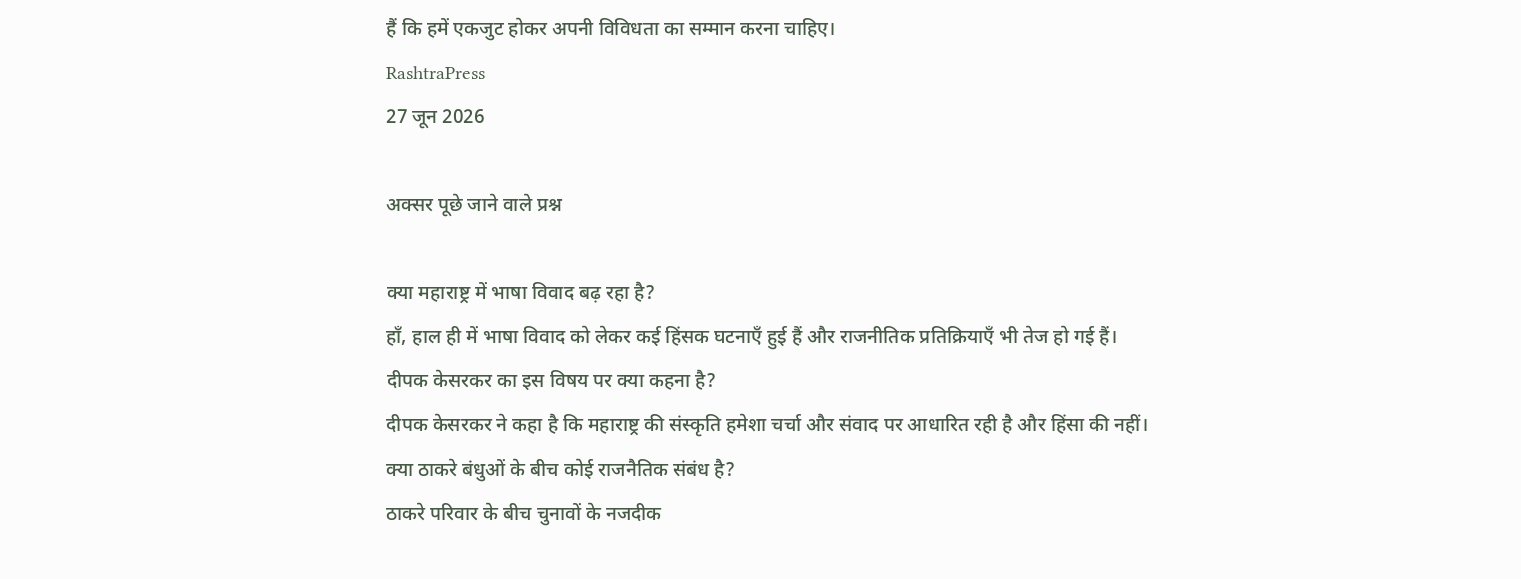हैं कि हमें एकजुट होकर अपनी विविधता का सम्मान करना चाहिए।
RashtraPress
27 जून 2026

अक्सर पूछे जाने वाले प्रश्न

क्या महाराष्ट्र में भाषा विवाद बढ़ रहा है?
हाँ, हाल ही में भाषा विवाद को लेकर कई हिंसक घटनाएँ हुई हैं और राजनीतिक प्रतिक्रियाएँ भी तेज हो गई हैं।
दीपक केसरकर का इस विषय पर क्या कहना है?
दीपक केसरकर ने कहा है कि महाराष्ट्र की संस्कृति हमेशा चर्चा और संवाद पर आधारित रही है और हिंसा की नहीं।
क्या ठाकरे बंधुओं के बीच कोई राजनैतिक संबंध है?
ठाकरे परिवार के बीच चुनावों के नजदीक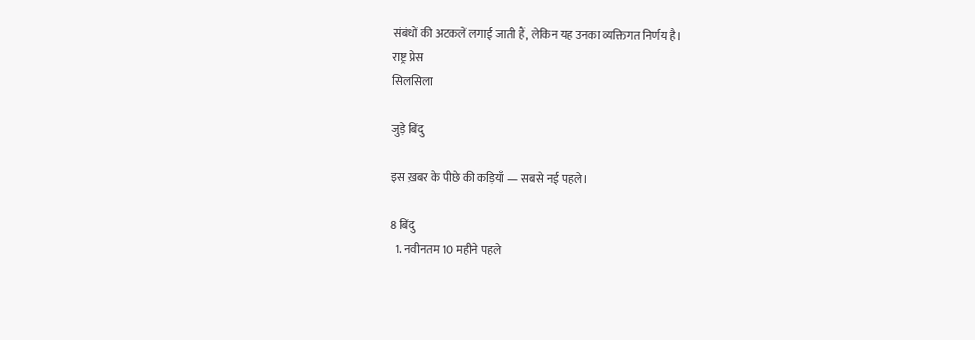संबंधों की अटकलें लगाई जाती हैं, लेकिन यह उनका व्यक्तिगत निर्णय है।
राष्ट्र प्रेस
सिलसिला

जुड़े बिंदु

इस ख़बर के पीछे की कड़ियाँ — सबसे नई पहले।

8 बिंदु
  1. नवीनतम 10 महीने पहले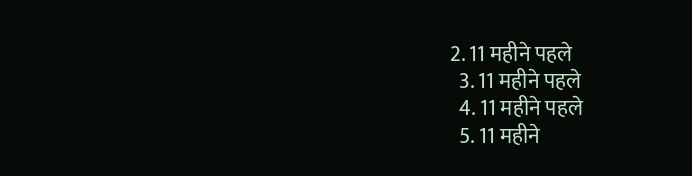2. 11 महीने पहले
  3. 11 महीने पहले
  4. 11 महीने पहले
  5. 11 महीने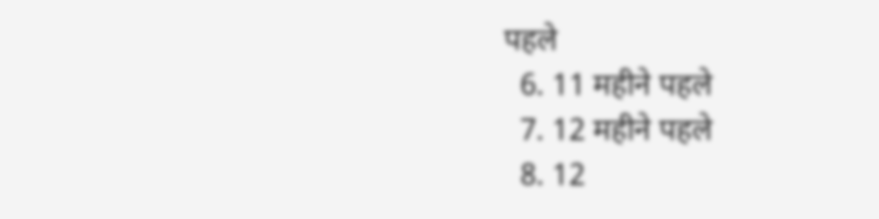पहले
  6. 11 महीने पहले
  7. 12 महीने पहले
  8. 12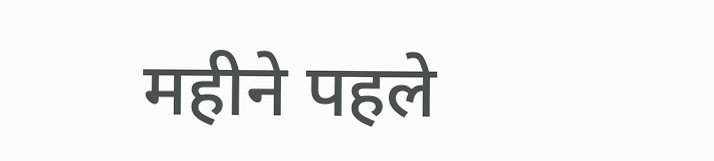महीने पहले